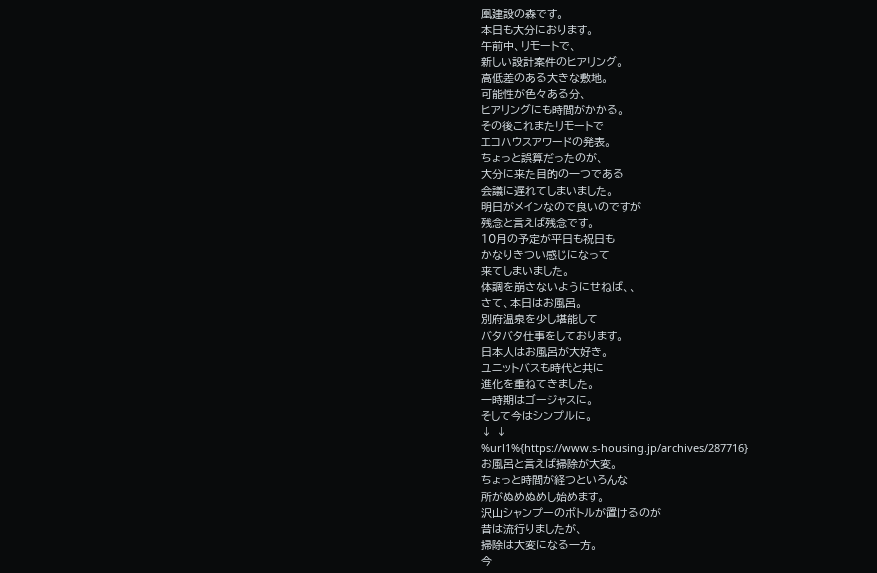凰建設の森です。
本日も大分におります。
午前中、リモートで、
新しい設計案件のヒアリング。
高低差のある大きな敷地。
可能性が色々ある分、
ヒアリングにも時間がかかる。
その後これまたリモートで
エコハウスアワードの発表。
ちょっと誤算だったのが、
大分に来た目的の一つである
会議に遅れてしまいました。
明日がメインなので良いのですが
残念と言えば残念です。
10月の予定が平日も祝日も
かなりきつい感じになって
来てしまいました。
体調を崩さないようにせねば、、
さて、本日はお風呂。
別府温泉を少し堪能して
バタバタ仕事をしております。
日本人はお風呂が大好き。
ユニットバスも時代と共に
進化を重ねてきました。
一時期はゴージャスに。
そして今はシンプルに。
↓ ↓
%url1%{https://www.s-housing.jp/archives/287716}
お風呂と言えば掃除が大変。
ちょっと時間が経つといろんな
所がぬめぬめし始めます。
沢山シャンプーのボトルが置けるのが
昔は流行りましたが、
掃除は大変になる一方。
今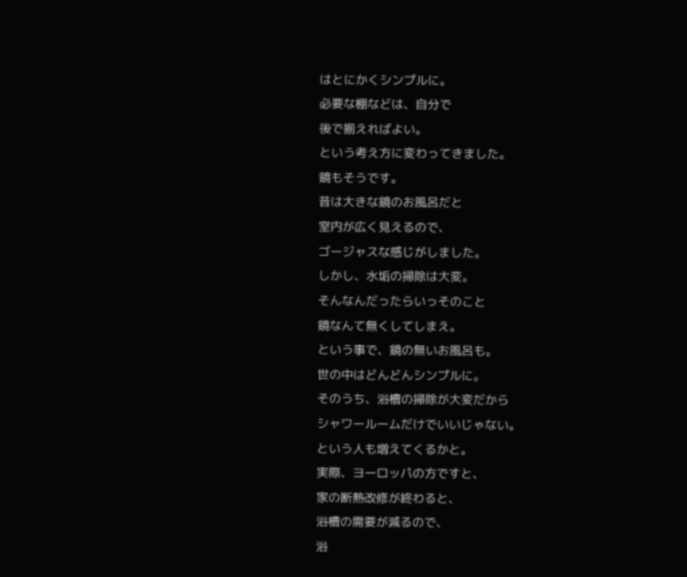はとにかくシンプルに。
必要な棚などは、自分で
後で揃えればよい。
という考え方に変わってきました。
鏡もそうです。
昔は大きな鏡のお風呂だと
室内が広く見えるので、
ゴージャスな感じがしました。
しかし、水垢の掃除は大変。
そんなんだったらいっそのこと
鏡なんて無くしてしまえ。
という事で、鏡の無いお風呂も。
世の中はどんどんシンプルに。
そのうち、浴槽の掃除が大変だから
シャワールームだけでいいじゃない。
という人も増えてくるかと。
実際、ヨーロッパの方ですと、
家の断熱改修が終わると、
浴槽の需要が減るので、
浴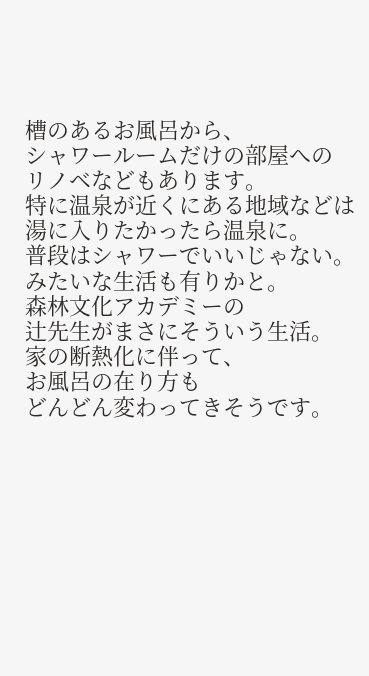槽のあるお風呂から、
シャワールームだけの部屋への
リノベなどもあります。
特に温泉が近くにある地域などは
湯に入りたかったら温泉に。
普段はシャワーでいいじゃない。
みたいな生活も有りかと。
森林文化アカデミーの
辻先生がまさにそういう生活。
家の断熱化に伴って、
お風呂の在り方も
どんどん変わってきそうです。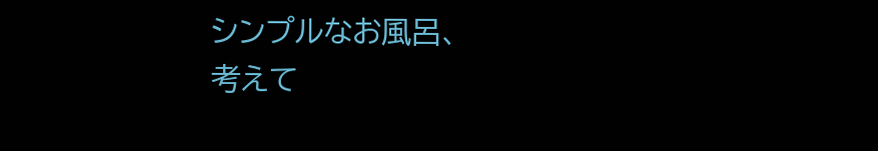シンプルなお風呂、
考えて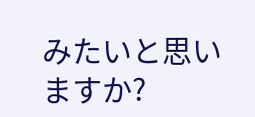みたいと思いますか?